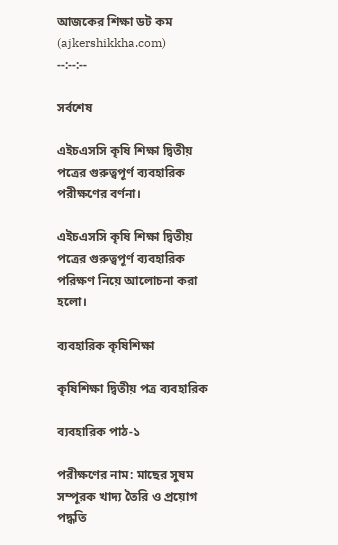আজকের শিক্ষা ডট কম (ajkershikkha.com)
--:--:--

সর্বশেষ

এইচএসসি কৃষি শিক্ষা দ্বিতীয় পত্রের গুরুত্বপূর্ণ ব্যবহারিক পরীক্ষণের বর্ণনা।

এইচএসসি কৃষি শিক্ষা দ্বিতীয় পত্রের গুরুত্বপূর্ণ ব্যবহারিক পরিক্ষণ নিয়ে আলোচনা করা হলো।

ব্যবহারিক কৃষিশিক্ষা

কৃষিশিক্ষা দ্বিতীয় পত্র ব্যবহারিক

ব্যবহারিক পাঠ-১

পরীক্ষণের নাম: মাছের সুষম সম্পূরক খাদ্য তৈরি ও প্রয়োগ পদ্ধতি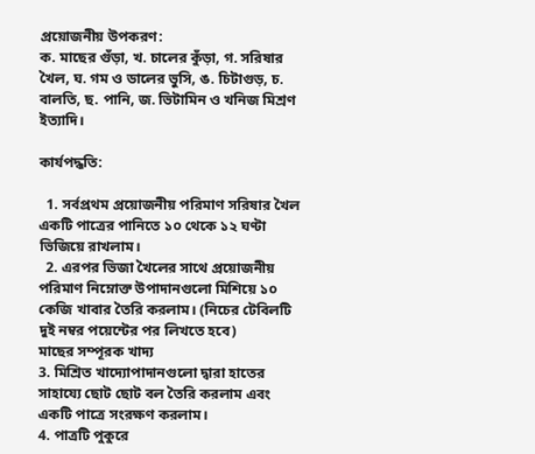প্রয়োজনীয় উপকরণ:
ক. মাছের গুঁড়া, খ. চালের কুঁড়া, গ. সরিষার খৈল, ঘ. গম ও ডালের ভুসি, ঙ. চিটাগুড়, চ. বালতি, ছ. পানি, জ. ভিটামিন ও খনিজ মিশ্রণ ইত্যাদি।

কার্যপদ্ধতি:

  1. সর্বপ্রথম প্রয়োজনীয় পরিমাণ সরিষার খৈল একটি পাত্রের পানিতে ১০ থেকে ১২ ঘণ্টা ভিজিয়ে রাখলাম।
  2. এরপর ভিজা খৈলের সাথে প্রয়োজনীয় পরিমাণ নিম্নোক্ত উপাদানগুলো মিশিয়ে ১০ কেজি খাবার তৈরি করলাম। (নিচের টেবিলটি দুই নম্বর পয়েন্টের পর লিখতে হবে)
মাছের সম্পূরক খাদ্য
3. মিশ্রিত খাদ্যোপাদানগুলো দ্বারা হাতের সাহায্যে ছোট ছোট বল তৈরি করলাম এবং একটি পাত্রে সংরক্ষণ করলাম।
4. পাত্রটি পুকুরে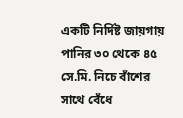একটি নির্দিষ্ট জায়গায় পানির ৩০ থেকে ৪৫ সে.মি. নিচে বাঁশের সাথে বেঁধে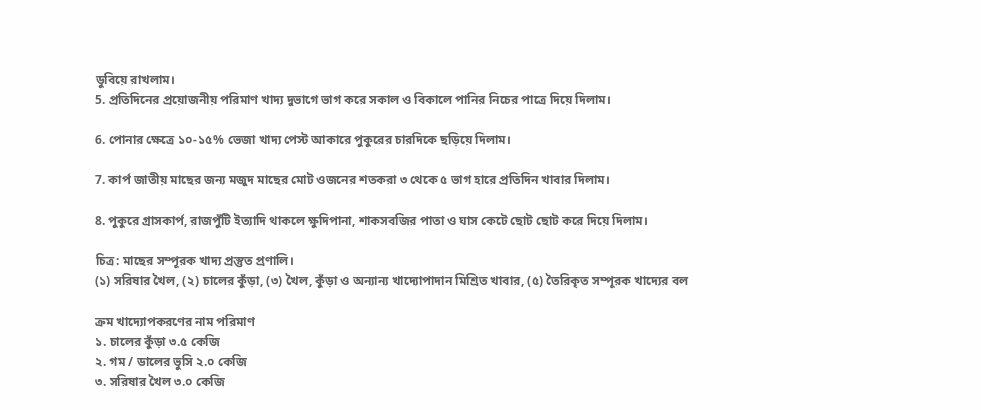ডুবিয়ে রাখলাম।
5. প্রতিদিনের প্রয়োজনীয় পরিমাণ খাদ্য দুভাগে ভাগ করে সকাল ও বিকালে পানির নিচের পাত্রে দিয়ে দিলাম।

6. পোনার ক্ষেত্রে ১০-১৫% ভেজা খাদ্য পেস্ট আকারে পুকুরের চারদিকে ছড়িয়ে দিলাম।

7. কার্প জাতীয় মাছের জন্য মজুদ মাছের মোট ওজনের শতকরা ৩ থেকে ৫ ভাগ হারে প্রতিদিন খাবার দিলাম।

8. পুকুরে গ্রাসকার্প, রাজপুঁটি ইত্যাদি থাকলে ক্ষুদিপানা, শাকসবজির পাতা ও ঘাস কেটে ছোট ছোট করে দিয়ে দিলাম।

চিত্র: মাছের সম্পূরক খাদ্য প্রস্তুত প্রণালি।
(১) সরিষার খৈল, (২) চালের কুঁড়া, (৩) খৈল, কুঁড়া ও অন্যান্য খাদ্যোপাদান মিশ্রিত খাবার, (৫) তৈরিকৃত সম্পূরক খাদ্যের বল

ক্রম খাদ্যোপকরণের নাম পরিমাণ
১. চালের কুঁড়া ৩.৫ কেজি
২. গম / ডালের ভুসি ২.০ কেজি
৩. সরিষার খৈল ৩.০ কেজি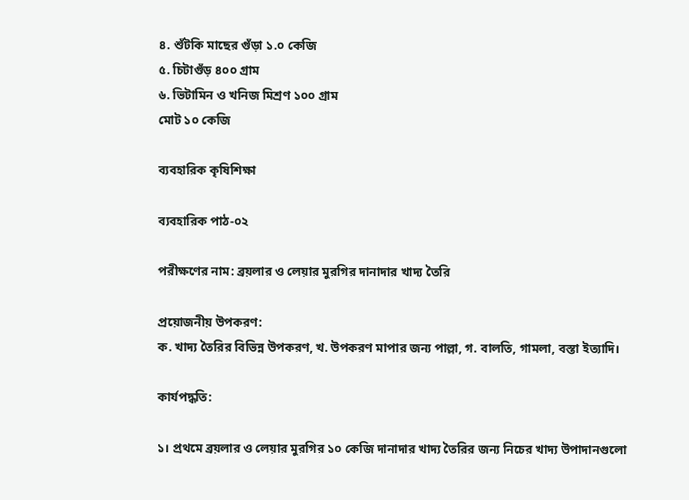৪. শুঁটকি মাছের গুঁড়া ১.০ কেজি
৫. চিটাগুঁড় ৪০০ গ্রাম
৬. ভিটামিন ও খনিজ মিশ্রণ ১০০ গ্রাম
মোট ১০ কেজি

ব্যবহারিক কৃষিশিক্ষা

ব্যবহারিক পাঠ-০২

পরীক্ষণের নাম: ব্রয়লার ও লেয়ার মুরগির দানাদার খাদ্য তৈরি

প্রয়োজনীয় উপকরণ:
ক. খাদ্য তৈরির বিভিন্ন উপকরণ, খ. উপকরণ মাপার জন্য পাল্লা, গ. বালতি, গামলা, বস্তা ইত্যাদি।

কার্যপদ্ধতি:

১। প্রথমে ব্রয়লার ও লেয়ার মুরগির ১০ কেজি দানাদার খাদ্য তৈরির জন্য নিচের খাদ্য উপাদানগুলো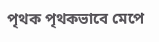পৃথক পৃথকভাবে মেপে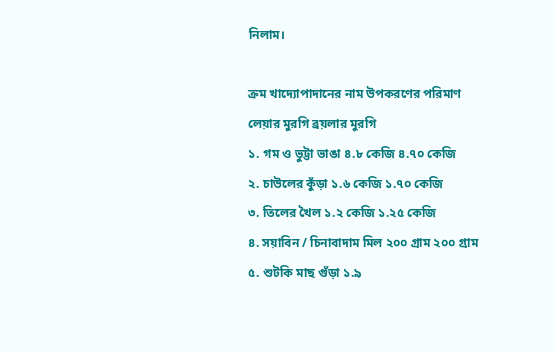নিলাম।

ক্রম খাদ্যোপাদানের নাম উপকরণের পরিমাণ
লেয়ার মুরগি ব্রয়লার মুরগি
১. গম ও ভুট্টা ভাঙা ৪.৮ কেজি ৪.৭০ কেজি
২. চাউলের কুঁড়া ১.৬ কেজি ১.৭০ কেজি
৩. তিলের খৈল ১.২ কেজি ১.২৫ কেজি
৪. সয়াবিন / চিনাবাদাম মিল ২০০ গ্রাম ২০০ গ্রাম
৫. শুটকি মাছ গুঁড়া ১.৯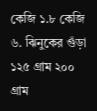কেজি ১.৮ কেজি
৬. ঝিনুকের গুঁড়া ১২৫ গ্রাম ২০০ গ্রাম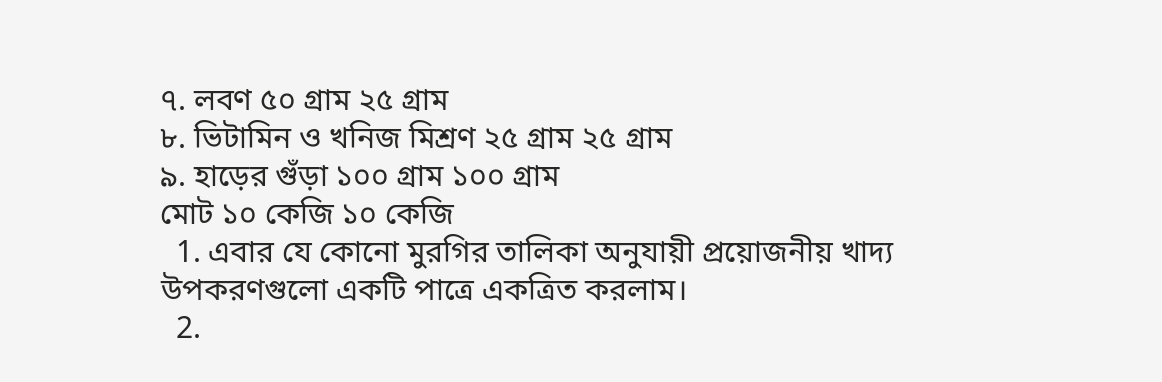৭. লবণ ৫০ গ্রাম ২৫ গ্রাম
৮. ভিটামিন ও খনিজ মিশ্রণ ২৫ গ্রাম ২৫ গ্রাম
৯. হাড়ের গুঁড়া ১০০ গ্রাম ১০০ গ্রাম
মোট ১০ কেজি ১০ কেজি
  1. এবার যে কোনো মুরগির তালিকা অনুযায়ী প্রয়োজনীয় খাদ্য উপকরণগুলো একটি পাত্রে একত্রিত করলাম।
  2.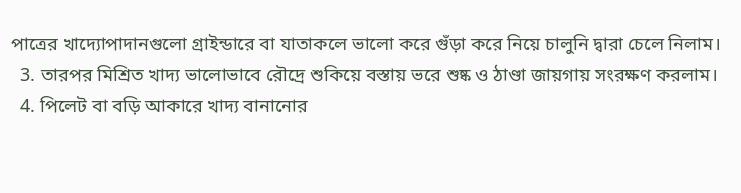পাত্রের খাদ্যোপাদানগুলো গ্রাইন্ডারে বা যাতাকলে ভালো করে গুঁড়া করে নিয়ে চালুনি দ্বারা চেলে নিলাম।
  3. তারপর মিশ্রিত খাদ্য ভালোভাবে রৌদ্রে শুকিয়ে বস্তায় ভরে শুষ্ক ও ঠাণ্ডা জায়গায় সংরক্ষণ করলাম।
  4. পিলেট বা বড়ি আকারে খাদ্য বানানোর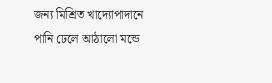জন্য মিশ্রিত খাদ্যোপাদানে পানি ঢেলে আঠালো মন্ডে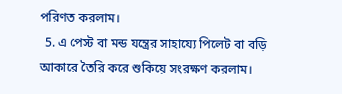পরিণত করলাম।
  5. এ পেস্ট বা মন্ড যন্ত্রের সাহায্যে পিলেট বা বড়ি আকারে তৈরি করে শুকিয়ে সংরক্ষণ করলাম।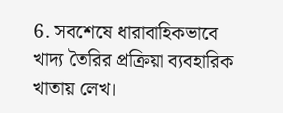6. সবশেষে ধারাবাহিকভাবে খাদ্য তৈরির প্রক্রিয়া ব্যবহারিক খাতায় লেখ।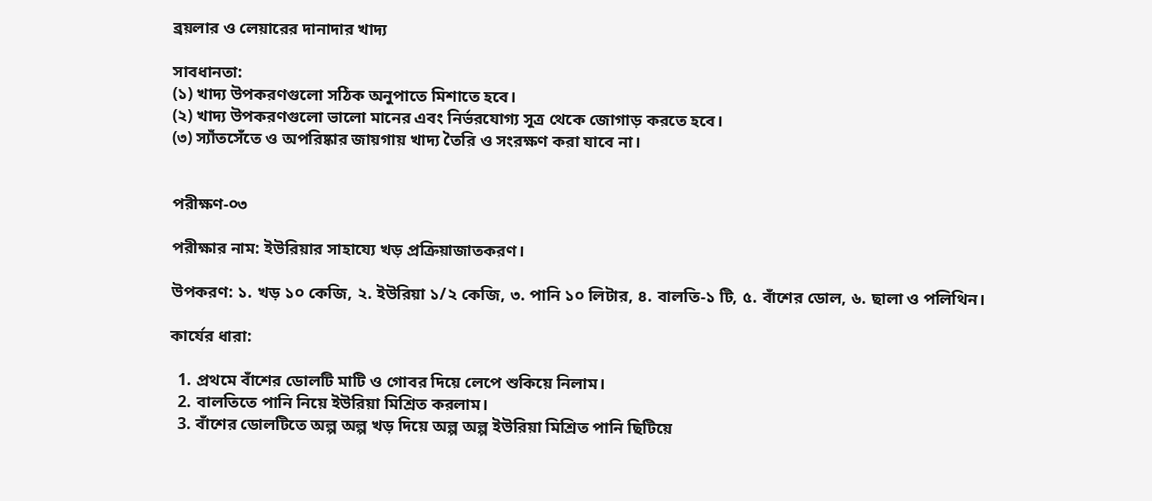ব্রয়লার ও লেয়ারের দানাদার খাদ্য

সাবধানতা:
(১) খাদ্য উপকরণগুলো সঠিক অনুপাতে মিশাতে হবে।
(২) খাদ্য উপকরণগুলো ভালো মানের এবং নির্ভরযোগ্য সূত্র থেকে জোগাড় করতে হবে।
(৩) স্যাঁতসেঁতে ও অপরিষ্কার জায়গায় খাদ্য তৈরি ও সংরক্ষণ করা যাবে না।


পরীক্ষণ-০৩

পরীক্ষার নাম: ইউরিয়ার সাহায্যে খড় প্রক্রিয়াজাতকরণ।

উপকরণ: ১. খড় ১০ কেজি, ২. ইউরিয়া ১/২ কেজি, ৩. পানি ১০ লিটার, ৪. বালতি-১ টি, ৫. বাঁশের ডোল, ৬. ছালা ও পলিথিন।

কার্যের ধারা:

  1. প্রথমে বাঁশের ডোলটি মাটি ও গোবর দিয়ে লেপে শুকিয়ে নিলাম।
  2. বালতিতে পানি নিয়ে ইউরিয়া মিশ্রিত করলাম।
  3. বাঁশের ডোলটিতে অল্প অল্প খড় দিয়ে অল্প অল্প ইউরিয়া মিশ্রিত পানি ছিটিয়ে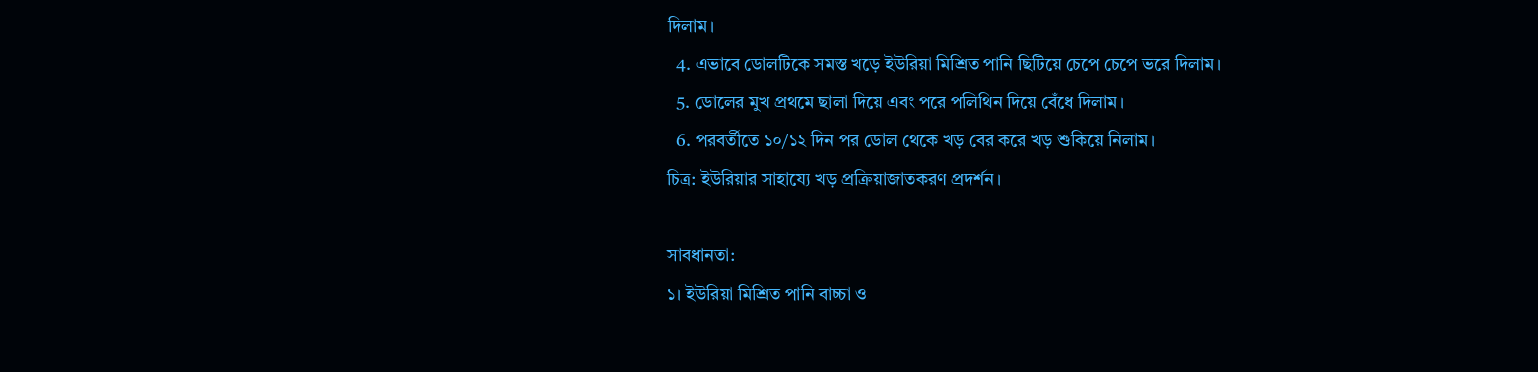দিলাম।
  4. এভাবে ডোলটিকে সমস্ত খড়ে ইউরিয়া মিশ্রিত পানি ছিটিয়ে চেপে চেপে ভরে দিলাম।
  5. ডোলের মুখ প্রথমে ছালা দিয়ে এবং পরে পলিথিন দিয়ে বেঁধে দিলাম।
  6. পরবর্তীতে ১০/১২ দিন পর ডোল থেকে খড় বের করে খড় শুকিয়ে নিলাম।
চিত্র: ইউরিয়ার সাহায্যে খড় প্রক্রিয়াজাতকরণ প্রদর্শন।

সাবধানতা:
১। ইউরিয়া মিশ্রিত পানি বাচ্চা ও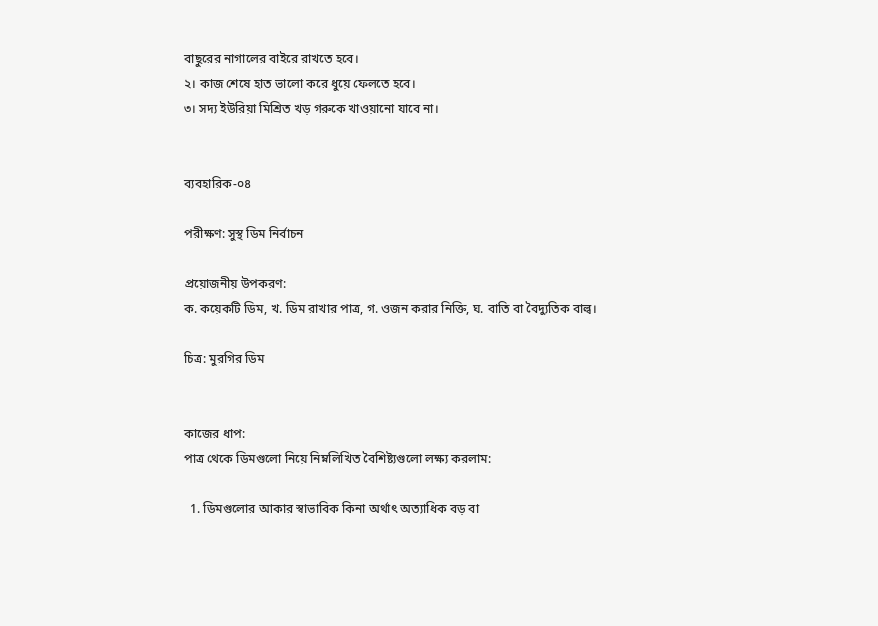বাছুরের নাগালের বাইরে রাখতে হবে।
২। কাজ শেষে হাত ভালো করে ধুয়ে ফেলতে হবে।
৩। সদ্য ইউরিয়া মিশ্রিত খড় গরুকে খাওয়ানো যাবে না।


ব্যবহারিক-০৪

পরীক্ষণ: সুস্থ ডিম নির্বাচন

প্রয়োজনীয় উপকরণ:
ক. কয়েকটি ডিম, খ. ডিম রাখার পাত্র, গ. ওজন করার নিক্তি, ঘ. বাতি বা বৈদ্যুতিক বাল্ব।

চিত্র: মুরগির ডিম


কাজের ধাপ:
পাত্র থেকে ডিমগুলো নিয়ে নিম্নলিখিত বৈশিষ্ট্যগুলো লক্ষ্য করলাম:

  1. ডিমগুলোর আকার স্বাভাবিক কিনা অর্থাৎ অত্যাধিক বড় বা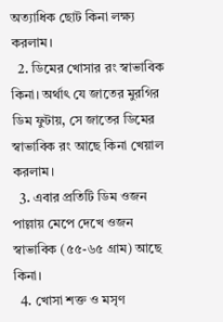অত্যাধিক ছোট কিনা লক্ষ্য করলাম।
  2. ডিমের খোসার রং স্বাভাবিক কিনা। অর্থাৎ যে জাতের মুরগির ডিম ফুটায়, সে জাতের ডিমের স্বাভাবিক রং আছে কিনা খেয়াল করলাম।
  3. এবার প্রতিটি ডিম ওজন পাল্লায় মেপে দেখে ওজন স্বাভাবিক (৫৫-৬৫ গ্রাম) আছে কিনা।
  4. খোসা শক্ত ও মসৃণ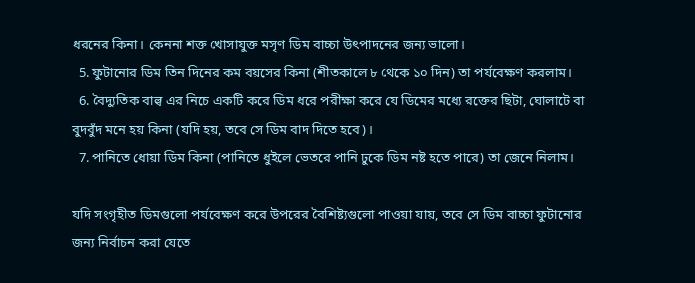ধরনের কিনা। কেননা শক্ত খোসাযুক্ত মসৃণ ডিম বাচ্চা উৎপাদনের জন্য ভালো।
  5. ফুটানোর ডিম তিন দিনের কম বয়সের কিনা (শীতকালে ৮ থেকে ১০ দিন) তা পর্যবেক্ষণ করলাম।
  6. বৈদ্যুতিক বাল্ব এর নিচে একটি করে ডিম ধরে পরীক্ষা করে যে ডিমের মধ্যে রক্তের ছিটা, ঘোলাটে বা বুদবুঁদ মনে হয় কিনা (যদি হয়, তবে সে ডিম বাদ দিতে হবে)।
  7. পানিতে ধোয়া ডিম কিনা (পানিতে ধুইলে ভেতরে পানি ঢুকে ডিম নষ্ট হতে পারে) তা জেনে নিলাম।

যদি সংগৃহীত ডিমগুলো পর্যবেক্ষণ করে উপরের বৈশিষ্ট্যগুলো পাওয়া যায়, তবে সে ডিম বাচ্চা ফুটানোর জন্য নির্বাচন করা যেতে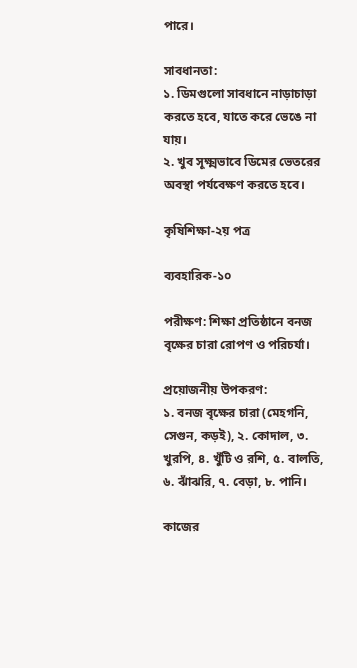পারে।

সাবধানতা:
১. ডিমগুলো সাবধানে নাড়াচাড়া করতে হবে, যাতে করে ভেঙে না যায়।
২. খুব সূক্ষ্মভাবে ডিমের ভেতরের অবস্থা পর্যবেক্ষণ করতে হবে।

কৃষিশিক্ষা-২য় পত্র

ব্যবহারিক-১০

পরীক্ষণ: শিক্ষা প্রতিষ্ঠানে বনজ বৃক্ষের চারা রোপণ ও পরিচর্যা।

প্রয়োজনীয় উপকরণ:
১. বনজ বৃক্ষের চারা (মেহগনি, সেগুন, কড়ই), ২. কোদাল, ৩. খুরপি, ৪. খুঁটি ও রশি, ৫. বালতি, ৬. ঝাঁঝরি, ৭. বেড়া, ৮. পানি।

কাজের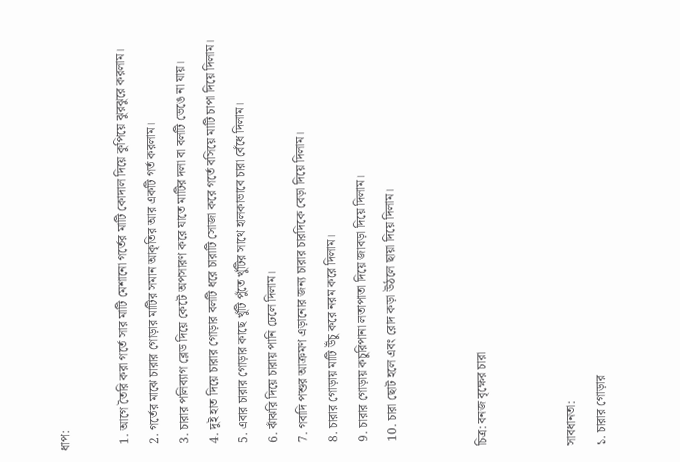ধাপ:

  1. আগে তৈরি করা গর্তে সার মাটি মেশানো গর্তের মাটি কোদাল দিয়ে কুপিয়ে ঝুরঝুরে করলাম।
  2. গর্তের মাঝে চারার গোড়ার মাটির সমান আকৃতির আর একটি গর্ত করলাম।
  3. চারার পলিব্যাগ ব্লেড দিয়ে কেটে অপসারণ করে যাতে মাটির দলা বা বলটি ভেঙে না যায়।
  4. দুই হাত দিয়ে চারার গোড়ার বলটি ধরে চারাটি সোজা করে গর্তে বসিয়ে মাটি চাপা দিয়ে দিলাম।
  5. এবার চারার গোড়ার কাছে খুঁটি পুঁতে খুঁটির সাথে হালকাভাবে চারা বেঁধে দিলাম।
  6. ঝাঁঝরি দিয়ে চারায় পানি ঢেলে দিলাম।
  7. গবাদি পশুর আক্রমণ এড়ানোর জন্য চারার চারদিকে বেড়া দিয়ে দিলাম।
  8. চারার গোড়ায় মাটি উঁচু করে নরম করে দিলাম।
  9. চারার গোড়ায় কচুরিপানা লতাপাতা দিয়ে জাবড়া দিয়ে দিলাম।
  10. চারা ছোট হলে এবং রোদ কড়া উঠলে ছায়া দিয়ে দিলাম।


চিত্র: বনজ বৃক্ষের চারা


সাবধানতা:
১. চারার গোড়ার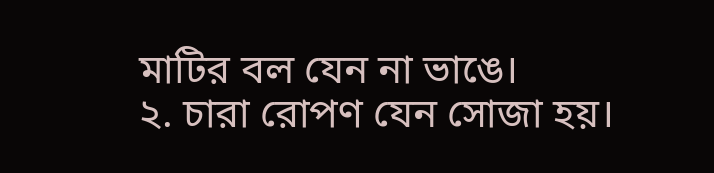মাটির বল যেন না ভাঙে।
২. চারা রোপণ যেন সোজা হয়।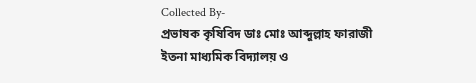Collected By-
প্রভাষক কৃষিবিদ ডাঃ মোঃ আব্দুল্লাহ ফারাজী
ইতনা মাধ্যমিক বিদ্যালয় ও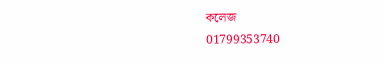কলেজ
01799353740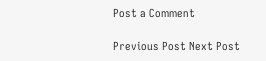Post a Comment

Previous Post Next Post